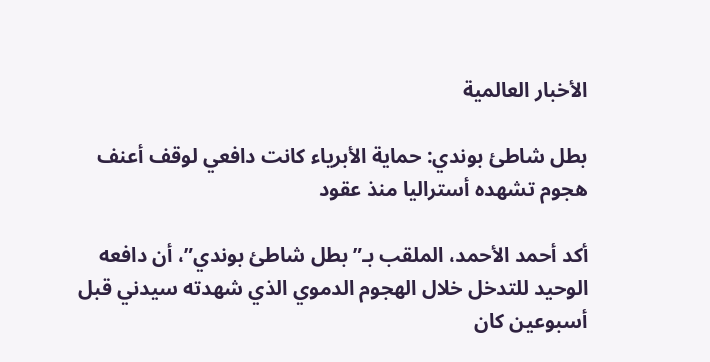الأخبار العالمية

بطل شاطئ بوندي: حماية الأبرياء كانت دافعي لوقف أعنف هجوم تشهده أستراليا منذ عقود

أكد أحمد الأحمد، الملقب بـ”بطل شاطئ بوندي”، أن دافعه الوحيد للتدخل خلال الهجوم الدموي الذي شهدته سيدني قبل أسبوعين كان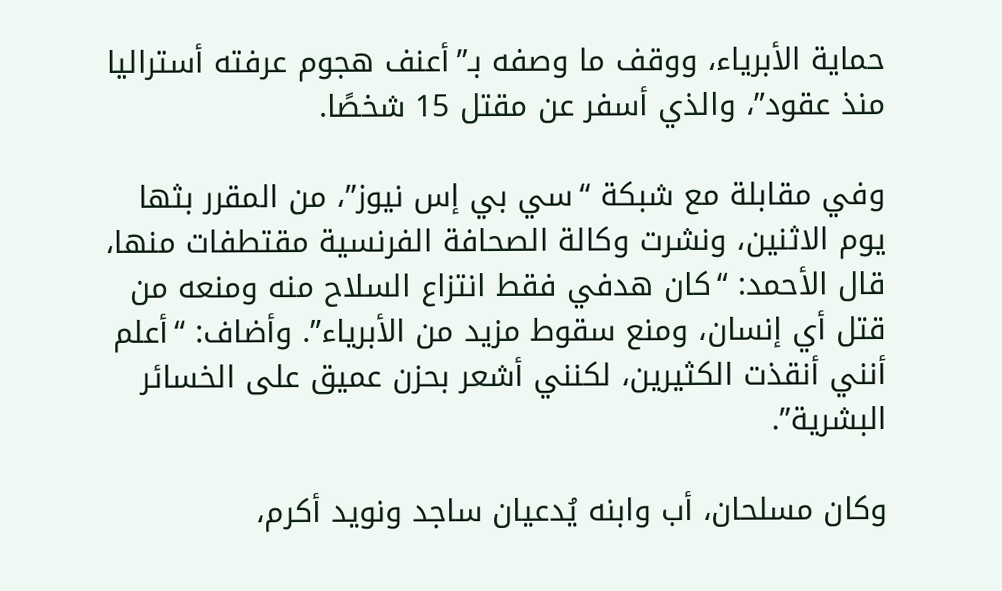حماية الأبرياء، ووقف ما وصفه بـ”أعنف هجوم عرفته أستراليا منذ عقود”، والذي أسفر عن مقتل 15 شخصًا.

وفي مقابلة مع شبكة “سي بي إس نيوز”، من المقرر بثها يوم الاثنين، ونشرت وكالة الصحافة الفرنسية مقتطفات منها، قال الأحمد: “كان هدفي فقط انتزاع السلاح منه ومنعه من قتل أي إنسان، ومنع سقوط مزيد من الأبرياء”. وأضاف: “أعلم أنني أنقذت الكثيرين، لكنني أشعر بحزن عميق على الخسائر البشرية”.

وكان مسلحان، أب وابنه يُدعيان ساجد ونويد أكرم،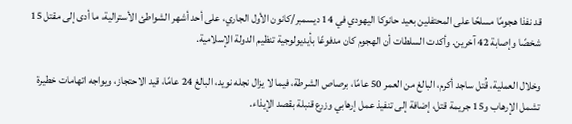قد نفذا هجومًا مسلحًا على المحتفلين بعيد حانوكا اليهودي في 14 ديسمبر/كانون الأول الجاري، على أحد أشهر الشواطئ الأسترالية، ما أدى إلى مقتل 15 شخصًا وإصابة 42 آخرين. وأكدت السلطات أن الهجوم كان مدفوعًا بأيديولوجية تنظيم الدولة الإسلامية.

وخلال العملية، قُتل ساجد أكرم، البالغ من العمر 50 عامًا، برصاص الشرطة، فيما لا يزال نجله نويد، البالغ 24 عامًا، قيد الاحتجاز، ويواجه اتهامات خطيرة تشمل الإرهاب و15 جريمة قتل، إضافة إلى تنفيذ عمل إرهابي وزرع قنبلة بقصد الإيذاء.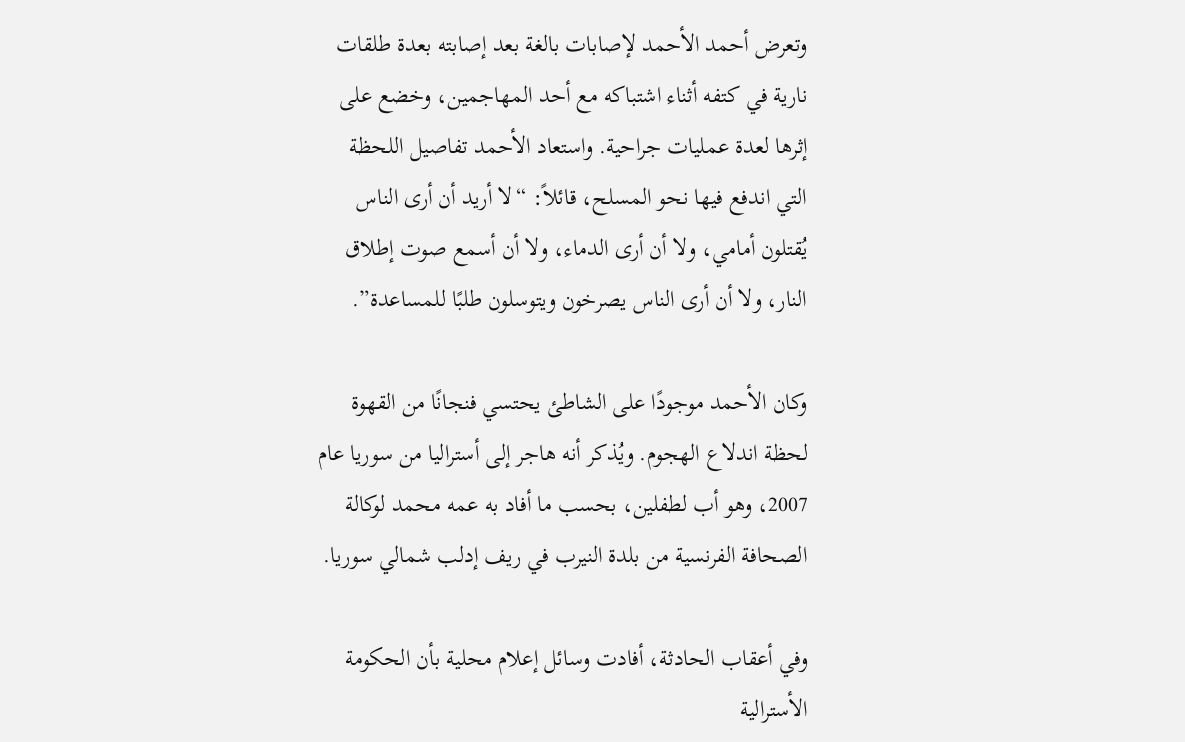وتعرض أحمد الأحمد لإصابات بالغة بعد إصابته بعدة طلقات نارية في كتفه أثناء اشتباكه مع أحد المهاجمين، وخضع على إثرها لعدة عمليات جراحية. واستعاد الأحمد تفاصيل اللحظة التي اندفع فيها نحو المسلح، قائلاً: “لا أريد أن أرى الناس يُقتلون أمامي، ولا أن أرى الدماء، ولا أن أسمع صوت إطلاق النار، ولا أن أرى الناس يصرخون ويتوسلون طلبًا للمساعدة”.

وكان الأحمد موجودًا على الشاطئ يحتسي فنجانًا من القهوة لحظة اندلاع الهجوم. ويُذكر أنه هاجر إلى أستراليا من سوريا عام 2007، وهو أب لطفلين، بحسب ما أفاد به عمه محمد لوكالة الصحافة الفرنسية من بلدة النيرب في ريف إدلب شمالي سوريا.

وفي أعقاب الحادثة، أفادت وسائل إعلام محلية بأن الحكومة الأسترالية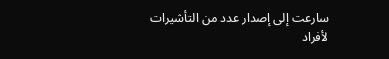سارعت إلى إصدار عدد من التأشيرات لأفراد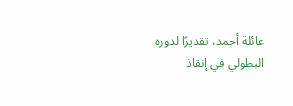عائلة أحمد، تقديرًا لدوره البطولي في إنقاذ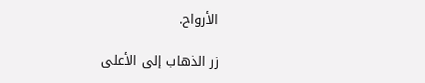الأرواح.

زر الذهاب إلى الأعلى